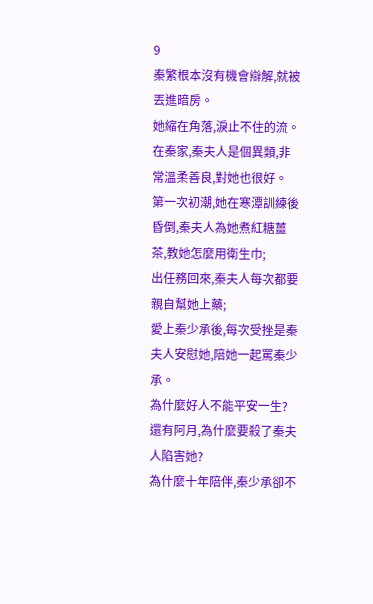9
秦繁根本沒有機會辯解,就被丟進暗房。
她縮在角落,淚止不住的流。
在秦家,秦夫人是個異類,非常溫柔善良,對她也很好。
第一次初潮,她在寒潭訓練後昏倒,秦夫人為她煮紅糖薑茶,教她怎麼用衛生巾;
出任務回來,秦夫人每次都要親自幫她上藥;
愛上秦少承後,每次受挫是秦夫人安慰她,陪她一起罵秦少承。
為什麼好人不能平安一生?
還有阿月,為什麼要殺了秦夫人陷害她?
為什麼十年陪伴,秦少承卻不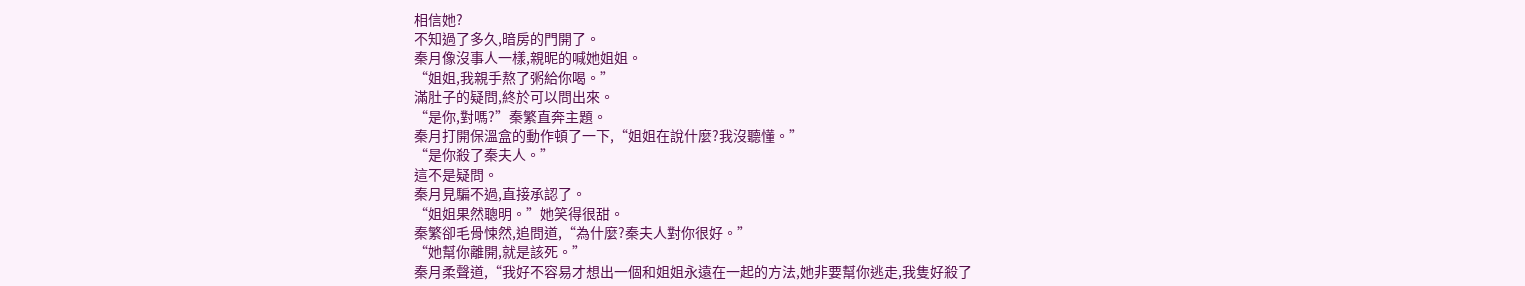相信她?
不知過了多久,暗房的門開了。
秦月像沒事人一樣,親昵的喊她姐姐。
“姐姐,我親手熬了粥給你喝。”
滿肚子的疑問,終於可以問出來。
“是你,對嗎?”秦繁直奔主題。
秦月打開保溫盒的動作頓了一下,“姐姐在說什麼?我沒聽懂。”
“是你殺了秦夫人。”
這不是疑問。
秦月見騙不過,直接承認了。
“姐姐果然聰明。”她笑得很甜。
秦繁卻毛骨悚然,追問道,“為什麼?秦夫人對你很好。”
“她幫你離開,就是該死。”
秦月柔聲道,“我好不容易才想出一個和姐姐永遠在一起的方法,她非要幫你逃走,我隻好殺了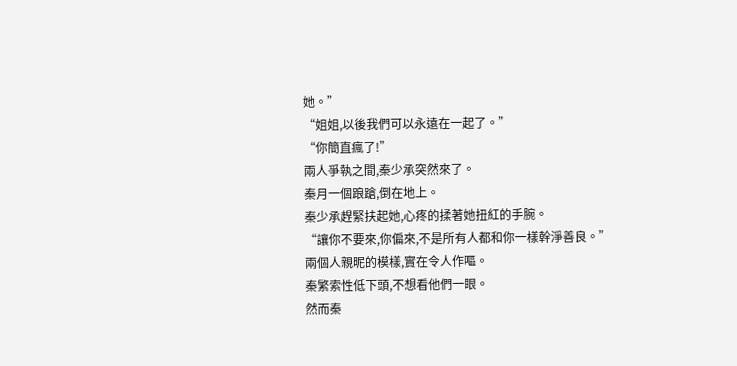她。”
“姐姐,以後我們可以永遠在一起了。”
“你簡直瘋了!”
兩人爭執之間,秦少承突然來了。
秦月一個踉蹌,倒在地上。
秦少承趕緊扶起她,心疼的揉著她扭紅的手腕。
“讓你不要來,你偏來,不是所有人都和你一樣幹淨善良。”
兩個人親昵的模樣,實在令人作嘔。
秦繁索性低下頭,不想看他們一眼。
然而秦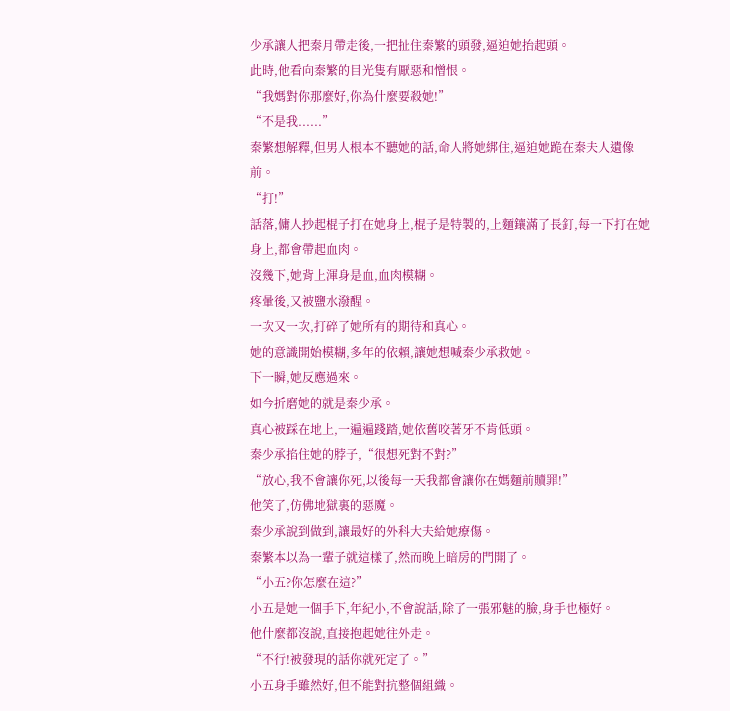少承讓人把秦月帶走後,一把扯住秦繁的頭發,逼迫她抬起頭。
此時,他看向秦繁的目光隻有厭惡和憎恨。
“我媽對你那麼好,你為什麼要殺她!”
“不是我......”
秦繁想解釋,但男人根本不聽她的話,命人將她綁住,逼迫她跪在秦夫人遺像前。
“打!”
話落,傭人抄起棍子打在她身上,棍子是特製的,上麵鑲滿了長釘,每一下打在她身上,都會帶起血肉。
沒幾下,她背上渾身是血,血肉模糊。
疼暈後,又被鹽水潑醒。
一次又一次,打碎了她所有的期待和真心。
她的意識開始模糊,多年的依賴,讓她想喊秦少承救她。
下一瞬,她反應過來。
如今折磨她的就是秦少承。
真心被踩在地上,一遍遍踐踏,她依舊咬著牙不肯低頭。
秦少承掐住她的脖子,“很想死對不對?”
“放心,我不會讓你死,以後每一天我都會讓你在媽麵前贖罪!”
他笑了,仿佛地獄裏的惡魔。
秦少承說到做到,讓最好的外科大夫給她療傷。
秦繁本以為一輩子就這樣了,然而晚上暗房的門開了。
“小五?你怎麼在這?”
小五是她一個手下,年紀小,不會說話,除了一張邪魅的臉,身手也極好。
他什麼都沒說,直接抱起她往外走。
“不行!被發現的話你就死定了。”
小五身手雖然好,但不能對抗整個組織。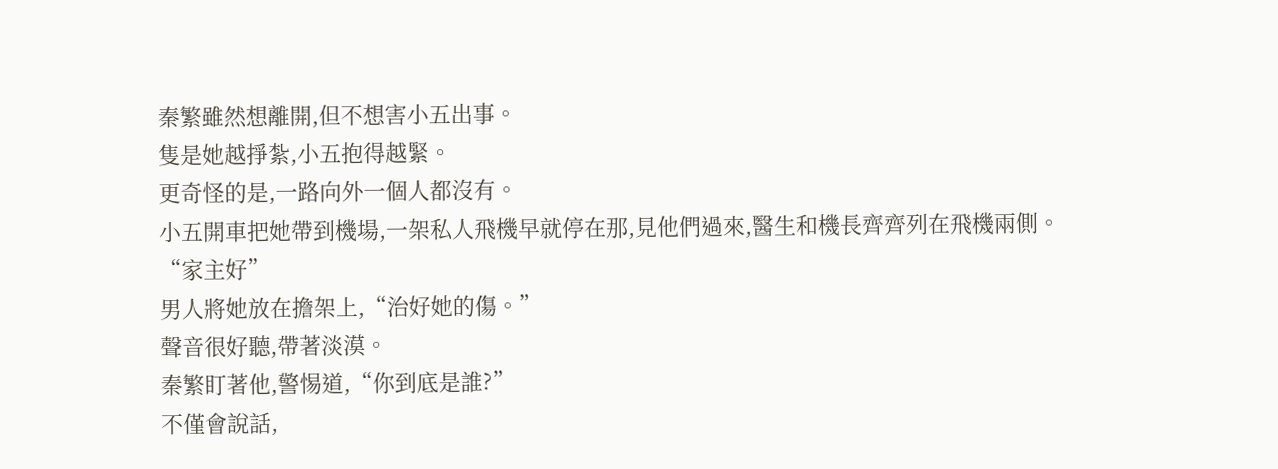秦繁雖然想離開,但不想害小五出事。
隻是她越掙紮,小五抱得越緊。
更奇怪的是,一路向外一個人都沒有。
小五開車把她帶到機場,一架私人飛機早就停在那,見他們過來,醫生和機長齊齊列在飛機兩側。
“家主好”
男人將她放在擔架上,“治好她的傷。”
聲音很好聽,帶著淡漠。
秦繁盯著他,警惕道,“你到底是誰?”
不僅會說話,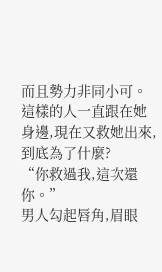而且勢力非同小可。
這樣的人一直跟在她身邊,現在又救她出來,到底為了什麼?
“你救過我,這次還你。”
男人勾起唇角,眉眼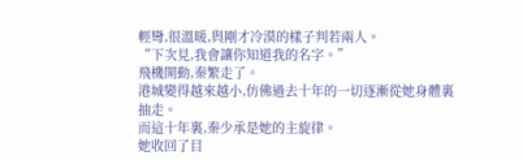輕彎,很溫暖,與剛才冷漠的樣子判若兩人。
“下次見,我會讓你知道我的名字。”
飛機開動,秦繁走了。
港城變得越來越小,仿佛過去十年的一切逐漸從她身體裏抽走。
而這十年裏,秦少承是她的主旋律。
她收回了目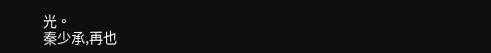光。
秦少承,再也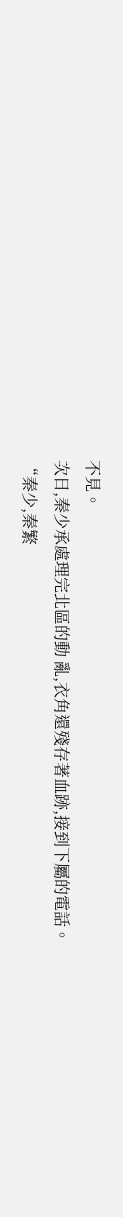不見。
次日,秦少承處理完北區的動 亂,衣角還殘存著血跡,接到下屬的電話。
“秦少,秦繁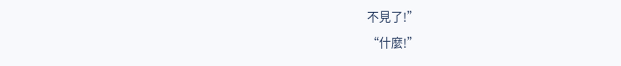不見了!”
“什麼!”